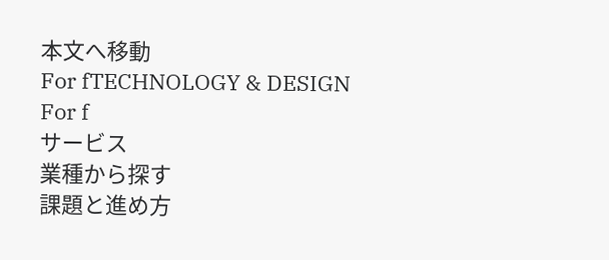本文へ移動
For fTECHNOLOGY & DESIGN
For f
サービス
業種から探す
課題と進め方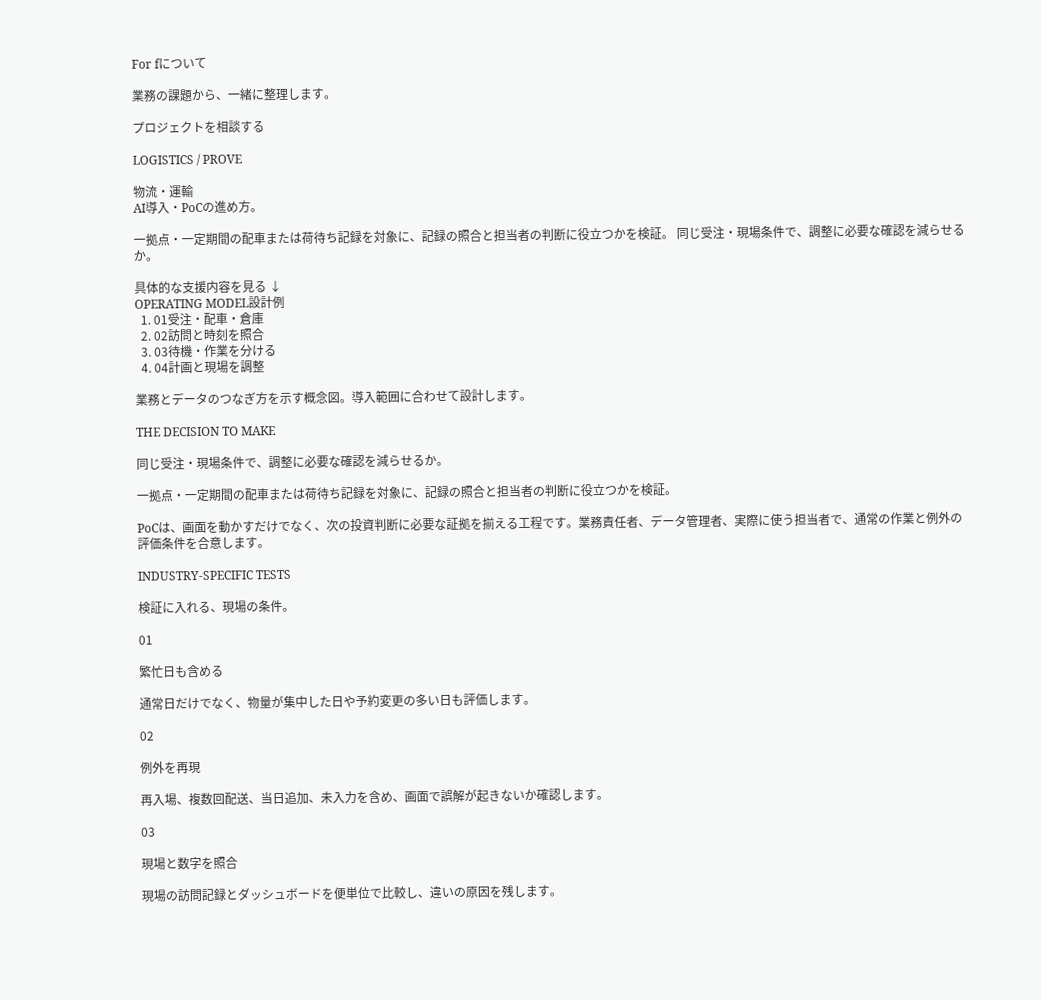For fについて

業務の課題から、一緒に整理します。

プロジェクトを相談する

LOGISTICS / PROVE

物流・運輸
AI導入・PoCの進め方。

一拠点・一定期間の配車または荷待ち記録を対象に、記録の照合と担当者の判断に役立つかを検証。 同じ受注・現場条件で、調整に必要な確認を減らせるか。

具体的な支援内容を見る ↓
OPERATING MODEL設計例
  1. 01受注・配車・倉庫
  2. 02訪問と時刻を照合
  3. 03待機・作業を分ける
  4. 04計画と現場を調整

業務とデータのつなぎ方を示す概念図。導入範囲に合わせて設計します。

THE DECISION TO MAKE

同じ受注・現場条件で、調整に必要な確認を減らせるか。

一拠点・一定期間の配車または荷待ち記録を対象に、記録の照合と担当者の判断に役立つかを検証。

PoCは、画面を動かすだけでなく、次の投資判断に必要な証拠を揃える工程です。業務責任者、データ管理者、実際に使う担当者で、通常の作業と例外の評価条件を合意します。

INDUSTRY-SPECIFIC TESTS

検証に入れる、現場の条件。

01

繁忙日も含める

通常日だけでなく、物量が集中した日や予約変更の多い日も評価します。

02

例外を再現

再入場、複数回配送、当日追加、未入力を含め、画面で誤解が起きないか確認します。

03

現場と数字を照合

現場の訪問記録とダッシュボードを便単位で比較し、違いの原因を残します。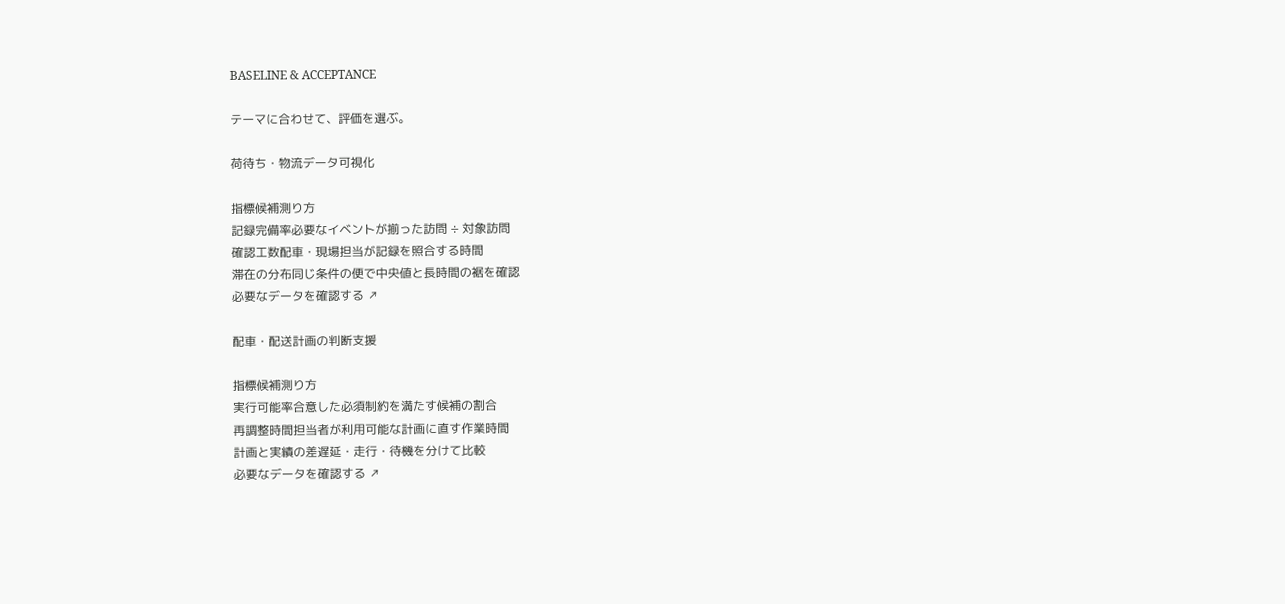BASELINE & ACCEPTANCE

テーマに合わせて、評価を選ぶ。

荷待ち・物流データ可視化

指標候補測り方
記録完備率必要なイベントが揃った訪問 ÷ 対象訪問
確認工数配車・現場担当が記録を照合する時間
滞在の分布同じ条件の便で中央値と長時間の裾を確認
必要なデータを確認する ↗

配車・配送計画の判断支援

指標候補測り方
実行可能率合意した必須制約を満たす候補の割合
再調整時間担当者が利用可能な計画に直す作業時間
計画と実績の差遅延・走行・待機を分けて比較
必要なデータを確認する ↗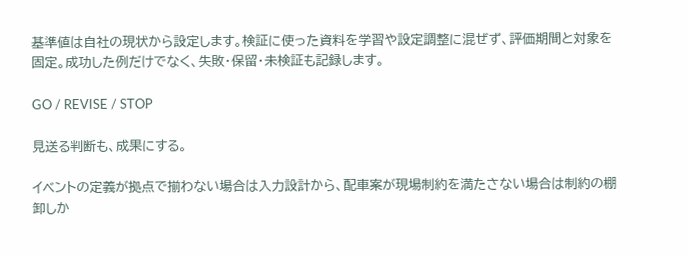基準値は自社の現状から設定します。検証に使った資料を学習や設定調整に混ぜず、評価期間と対象を固定。成功した例だけでなく、失敗・保留・未検証も記録します。

GO / REVISE / STOP

見送る判断も、成果にする。

イベントの定義が拠点で揃わない場合は入力設計から、配車案が現場制約を満たさない場合は制約の棚卸しか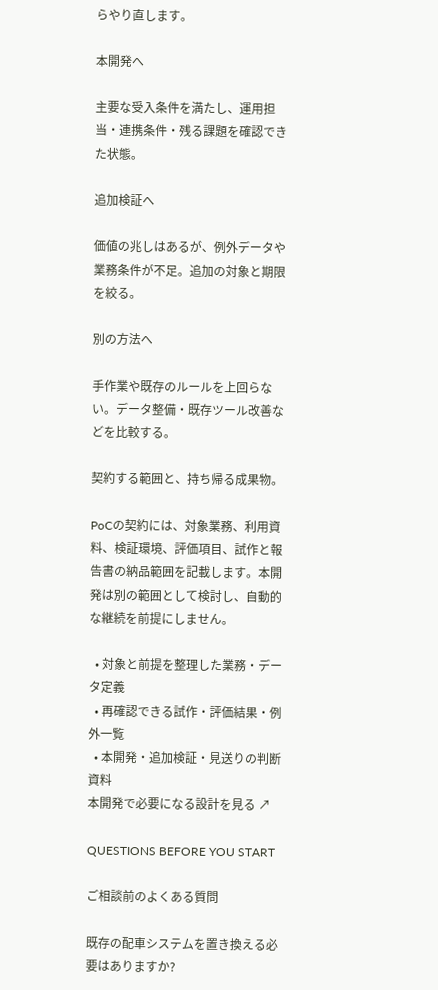らやり直します。

本開発へ

主要な受入条件を満たし、運用担当・連携条件・残る課題を確認できた状態。

追加検証へ

価値の兆しはあるが、例外データや業務条件が不足。追加の対象と期限を絞る。

別の方法へ

手作業や既存のルールを上回らない。データ整備・既存ツール改善などを比較する。

契約する範囲と、持ち帰る成果物。

PoCの契約には、対象業務、利用資料、検証環境、評価項目、試作と報告書の納品範囲を記載します。本開発は別の範囲として検討し、自動的な継続を前提にしません。

  • 対象と前提を整理した業務・データ定義
  • 再確認できる試作・評価結果・例外一覧
  • 本開発・追加検証・見送りの判断資料
本開発で必要になる設計を見る ↗

QUESTIONS BEFORE YOU START

ご相談前のよくある質問

既存の配車システムを置き換える必要はありますか?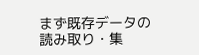まず既存データの読み取り・集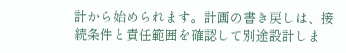計から始められます。計画の書き戻しは、接続条件と責任範囲を確認して別途設計しま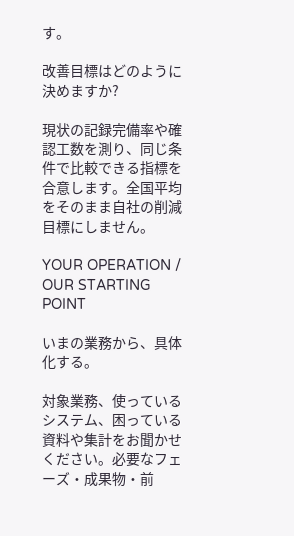す。

改善目標はどのように決めますか?

現状の記録完備率や確認工数を測り、同じ条件で比較できる指標を合意します。全国平均をそのまま自社の削減目標にしません。

YOUR OPERATION / OUR STARTING POINT

いまの業務から、具体化する。

対象業務、使っているシステム、困っている資料や集計をお聞かせください。必要なフェーズ・成果物・前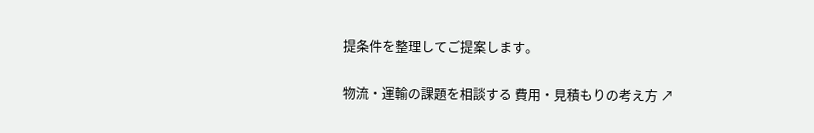提条件を整理してご提案します。

物流・運輸の課題を相談する 費用・見積もりの考え方 ↗